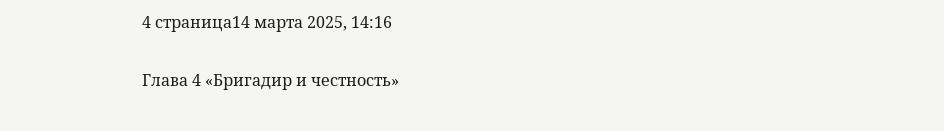4 страница14 марта 2025, 14:16

Глава 4 «Бригадир и честность»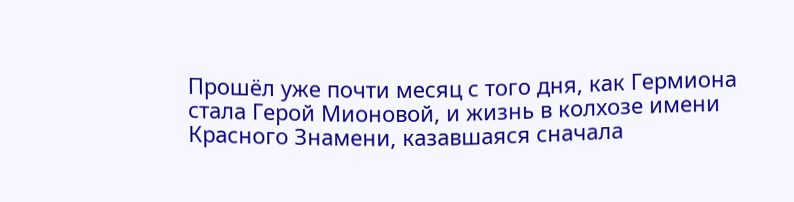Прошёл уже почти месяц с того дня, как Гермиона стала Герой Мионовой, и жизнь в колхозе имени Красного Знамени, казавшаяся сначала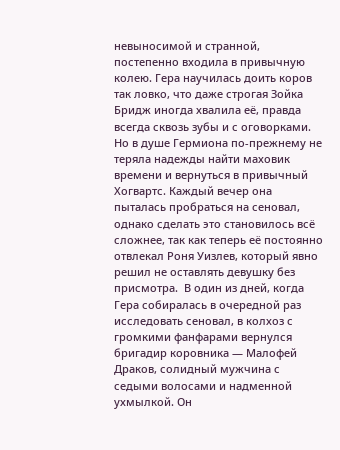невыносимой и странной, постепенно входила в привычную колею. Гера научилась доить коров так ловко, что даже строгая Зойка Бридж иногда хвалила её, правда всегда сквозь зубы и с оговорками.  Но в душе Гермиона по-прежнему не теряла надежды найти маховик времени и вернуться в привычный Хогвартс. Каждый вечер она пыталась пробраться на сеновал, однако сделать это становилось всё сложнее, так как теперь её постоянно отвлекал Роня Уизлев, который явно решил не оставлять девушку без присмотра.  В один из дней, когда Гера собиралась в очередной раз исследовать сеновал, в колхоз с громкими фанфарами вернулся бригадир коровника — Малофей Драков, солидный мужчина с седыми волосами и надменной ухмылкой. Он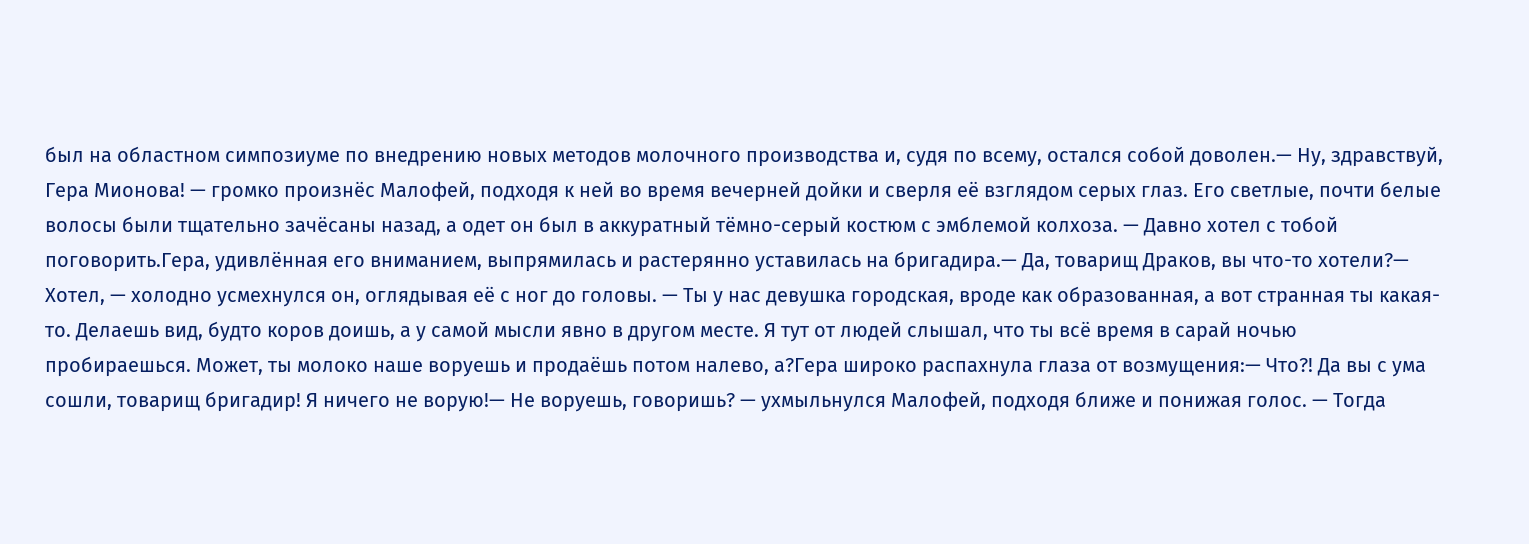был на областном симпозиуме по внедрению новых методов молочного производства и, судя по всему, остался собой доволен.— Ну, здравствуй, Гера Мионова! — громко произнёс Малофей, подходя к ней во время вечерней дойки и сверля её взглядом серых глаз. Его светлые, почти белые волосы были тщательно зачёсаны назад, а одет он был в аккуратный тёмно-серый костюм с эмблемой колхоза. — Давно хотел с тобой поговорить.Гера, удивлённая его вниманием, выпрямилась и растерянно уставилась на бригадира.— Да, товарищ Драков, вы что-то хотели?— Хотел, — холодно усмехнулся он, оглядывая её с ног до головы. — Ты у нас девушка городская, вроде как образованная, а вот странная ты какая-то. Делаешь вид, будто коров доишь, а у самой мысли явно в другом месте. Я тут от людей слышал, что ты всё время в сарай ночью пробираешься. Может, ты молоко наше воруешь и продаёшь потом налево, а?Гера широко распахнула глаза от возмущения:— Что?! Да вы с ума сошли, товарищ бригадир! Я ничего не ворую!— Не воруешь, говоришь? — ухмыльнулся Малофей, подходя ближе и понижая голос. — Тогда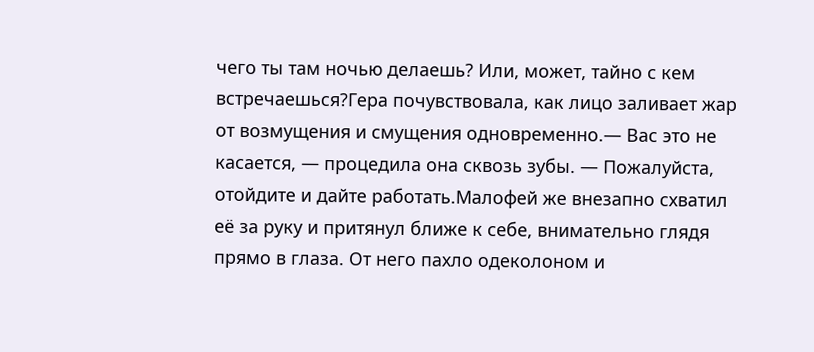чего ты там ночью делаешь? Или, может, тайно с кем встречаешься?Гера почувствовала, как лицо заливает жар от возмущения и смущения одновременно.— Вас это не касается, — процедила она сквозь зубы. — Пожалуйста, отойдите и дайте работать.Малофей же внезапно схватил её за руку и притянул ближе к себе, внимательно глядя прямо в глаза. От него пахло одеколоном и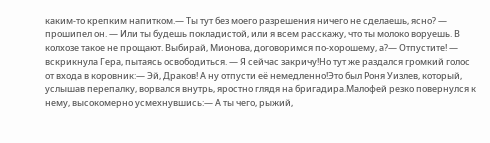каким-то крепким напитком.— Ты тут без моего разрешения ничего не сделаешь, ясно? — прошипел он. — Или ты будешь покладистой, или я всем расскажу, что ты молоко воруешь. В колхозе такое не прощают. Выбирай, Мионова, договоримся по-хорошему, а?— Отпустите! — вскрикнула Гера, пытаясь освободиться. — Я сейчас закричу!Но тут же раздался громкий голос от входа в коровник:— Эй, Драков! А ну отпусти её немедленно!Это был Роня Уизлев, который, услышав перепалку, ворвался внутрь, яростно глядя на бригадира.Малофей резко повернулся к нему, высокомерно усмехнувшись:— А ты чего, рыжий,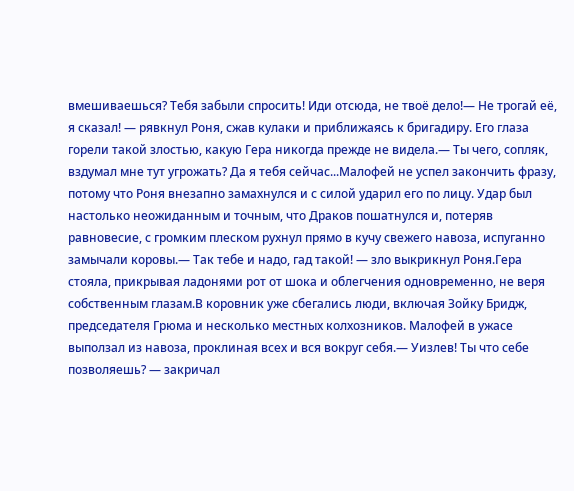вмешиваешься? Тебя забыли спросить! Иди отсюда, не твоё дело!— Не трогай её, я сказал! — рявкнул Роня, сжав кулаки и приближаясь к бригадиру. Его глаза горели такой злостью, какую Гера никогда прежде не видела.— Ты чего, сопляк, вздумал мне тут угрожать? Да я тебя сейчас...Малофей не успел закончить фразу, потому что Роня внезапно замахнулся и с силой ударил его по лицу. Удар был настолько неожиданным и точным, что Драков пошатнулся и, потеряв равновесие, с громким плеском рухнул прямо в кучу свежего навоза, испуганно замычали коровы.— Так тебе и надо, гад такой! — зло выкрикнул Роня.Гера стояла, прикрывая ладонями рот от шока и облегчения одновременно, не веря собственным глазам.В коровник уже сбегались люди, включая Зойку Бридж, председателя Грюма и несколько местных колхозников. Малофей в ужасе выползал из навоза, проклиная всех и вся вокруг себя.— Уизлев! Ты что себе позволяешь? — закричал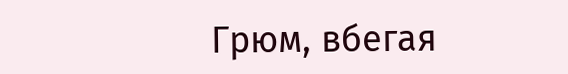Грюм, вбегая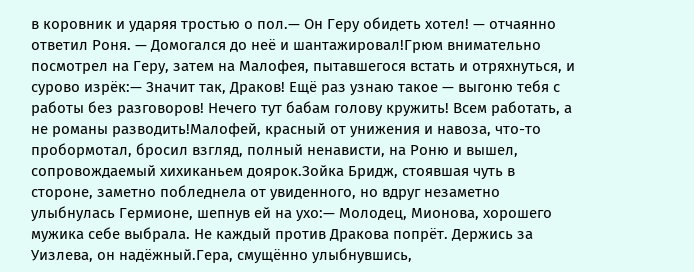в коровник и ударяя тростью о пол.— Он Геру обидеть хотел! — отчаянно ответил Роня. — Домогался до неё и шантажировал!Грюм внимательно посмотрел на Геру, затем на Малофея, пытавшегося встать и отряхнуться, и сурово изрёк:— Значит так, Драков! Ещё раз узнаю такое — выгоню тебя с работы без разговоров! Нечего тут бабам голову кружить! Всем работать, а не романы разводить!Малофей, красный от унижения и навоза, что-то пробормотал, бросил взгляд, полный ненависти, на Роню и вышел, сопровождаемый хихиканьем доярок.Зойка Бридж, стоявшая чуть в стороне, заметно побледнела от увиденного, но вдруг незаметно улыбнулась Гермионе, шепнув ей на ухо:— Молодец, Мионова, хорошего мужика себе выбрала. Не каждый против Дракова попрёт. Держись за Уизлева, он надёжный.Гера, смущённо улыбнувшись,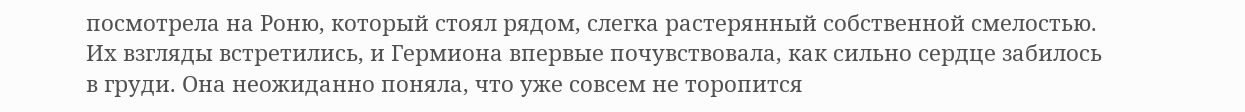посмотрела на Роню, который стоял рядом, слегка растерянный собственной смелостью. Их взгляды встретились, и Гермиона впервые почувствовала, как сильно сердце забилось в груди. Она неожиданно поняла, что уже совсем не торопится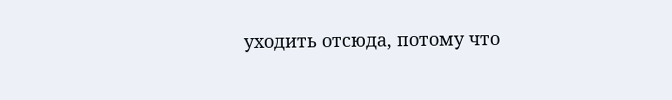уходить отсюда, потому что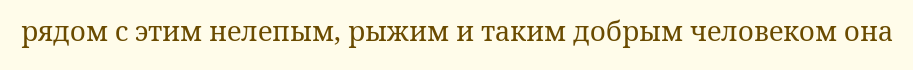рядом с этим нелепым, рыжим и таким добрым человеком она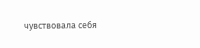чувствовала себя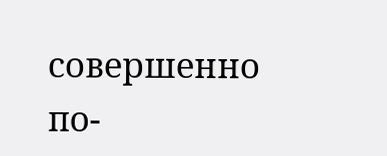совершенно по-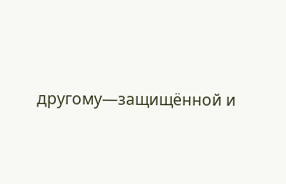другому—защищённой и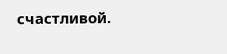счастливой.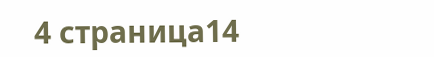4 страница14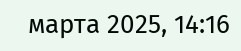марта 2025, 14:16